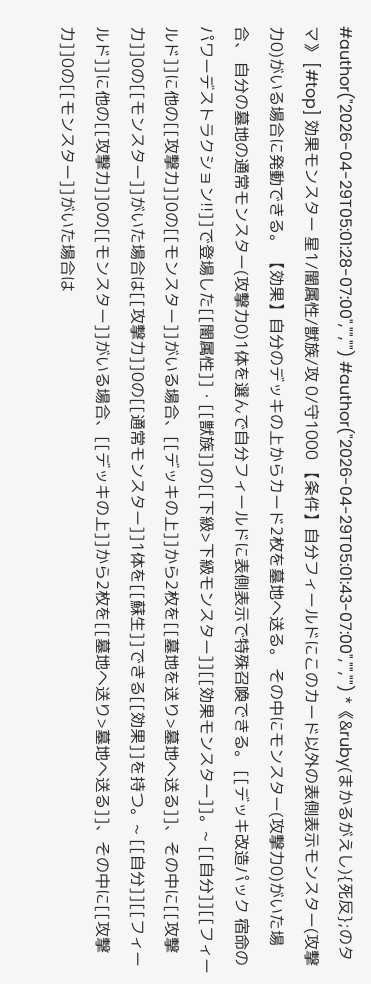#author("2026-04-29T05:01:28-07:00","","") #author("2026-04-29T05:01:43-07:00","","") *《&ruby(まかるがえし){死反};のタマ》 [#top] 効果モンスター 星1/闇属性/獣族/攻 0/守1000 【条件】自分フィールドにこのカード以外の表側表示モンスター(攻撃力0)がいる場合に発動できる。 【効果】自分のデッキの上からカード2枚を墓地へ送る。 その中にモンスター(攻撃力0)がいた場合、 自分の墓地の通常モンスター(攻撃力0)1体を選んで自分フィールドに表側表示で特殊召喚できる。 [[デッキ改造パック 宿命のパワーデストラクション!!]]で登場した[[闇属性]]・[[獣族]]の[[下級>下級モンスター]][[効果モンスター]]。~ [[自分]][[フィールド]]に他の[[攻撃力]]0の[[モンスター]]がいる場合、[[デッキの上]]から2枚を[[墓地を送り>墓地へ送る]]、その中に[[攻撃力]]0の[[モンスター]]がいた場合は[[攻撃力]]0の[[通常モンスター]]1体を[[蘇生]]できる[[効果]]を持つ。~ [[自分]][[フィールド]]に他の[[攻撃力]]0の[[モンスター]]がいる場合、[[デッキの上]]から2枚を[[墓地へ送り>墓地へ送る]]、その中に[[攻撃力]]0の[[モンスター]]がいた場合は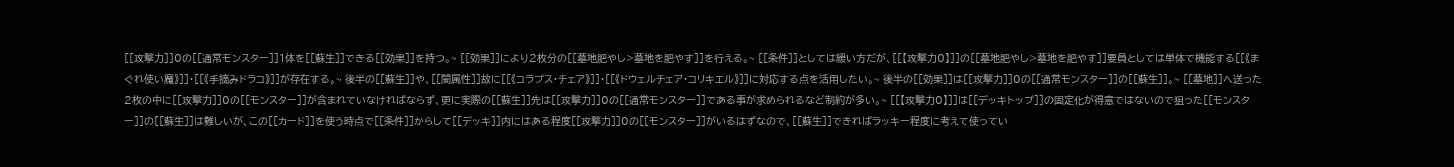[[攻撃力]]0の[[通常モンスター]]1体を[[蘇生]]できる[[効果]]を持つ。~ [[効果]]により2枚分の[[墓地肥やし>墓地を肥やす]]を行える。~ [[条件]]としては緩い方だが、[[【攻撃力0】]]の[[墓地肥やし>墓地を肥やす]]要員としては単体で機能する[[《まぐれ使い魔》]]・[[《手摘みドラコ》]]が存在する。~ 後半の[[蘇生]]や、[[闇属性]]故に[[《コラプス・チェア》]]・[[《ドウェルチェア・コリキエル》]]に対応する点を活用したい。~ 後半の[[効果]]は[[攻撃力]]0の[[通常モンスター]]の[[蘇生]]。~ [[墓地]]へ送った2枚の中に[[攻撃力]]0の[[モンスター]]が含まれていなければならず、更に実際の[[蘇生]]先は[[攻撃力]]0の[[通常モンスター]]である事が求められるなど制約が多い。~ [[【攻撃力0】]]は[[デッキトップ]]の固定化が得意ではないので狙った[[モンスター]]の[[蘇生]]は難しいが、この[[カード]]を使う時点で[[条件]]からして[[デッキ]]内にはある程度[[攻撃力]]0の[[モンスター]]がいるはずなので、[[蘇生]]できればラッキー程度に考えて使ってい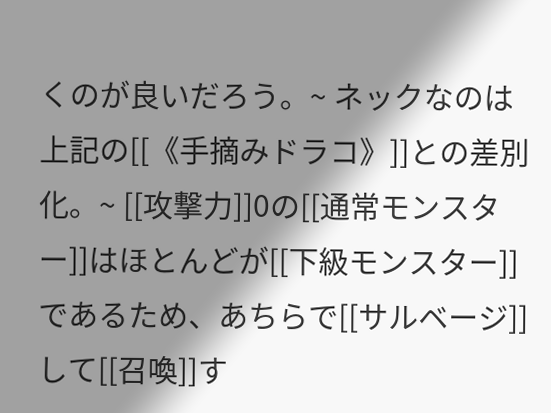くのが良いだろう。~ ネックなのは上記の[[《手摘みドラコ》]]との差別化。~ [[攻撃力]]0の[[通常モンスター]]はほとんどが[[下級モンスター]]であるため、あちらで[[サルベージ]]して[[召喚]]す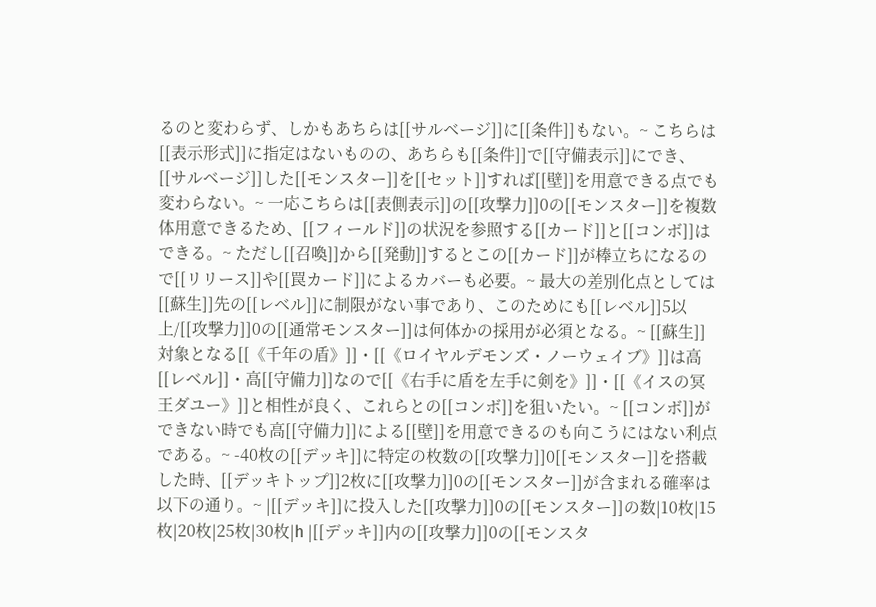るのと変わらず、しかもあちらは[[サルベージ]]に[[条件]]もない。~ こちらは[[表示形式]]に指定はないものの、あちらも[[条件]]で[[守備表示]]にでき、[[サルベージ]]した[[モンスター]]を[[セット]]すれば[[壁]]を用意できる点でも変わらない。~ 一応こちらは[[表側表示]]の[[攻撃力]]0の[[モンスター]]を複数体用意できるため、[[フィールド]]の状況を参照する[[カード]]と[[コンボ]]はできる。~ ただし[[召喚]]から[[発動]]するとこの[[カード]]が棒立ちになるので[[リリース]]や[[罠カード]]によるカバーも必要。~ 最大の差別化点としては[[蘇生]]先の[[レベル]]に制限がない事であり、このためにも[[レベル]]5以上/[[攻撃力]]0の[[通常モンスター]]は何体かの採用が必須となる。~ [[蘇生]]対象となる[[《千年の盾》]]・[[《ロイヤルデモンズ・ノーウェイブ》]]は高[[レベル]]・高[[守備力]]なので[[《右手に盾を左手に剣を》]]・[[《イスの冥王ダユー》]]と相性が良く、これらとの[[コンボ]]を狙いたい。~ [[コンボ]]ができない時でも高[[守備力]]による[[壁]]を用意できるのも向こうにはない利点である。~ -40枚の[[デッキ]]に特定の枚数の[[攻撃力]]0[[モンスター]]を搭載した時、[[デッキトップ]]2枚に[[攻撃力]]0の[[モンスター]]が含まれる確率は以下の通り。~ |[[デッキ]]に投入した[[攻撃力]]0の[[モンスター]]の数|10枚|15枚|20枚|25枚|30枚|h |[[デッキ]]内の[[攻撃力]]0の[[モンスタ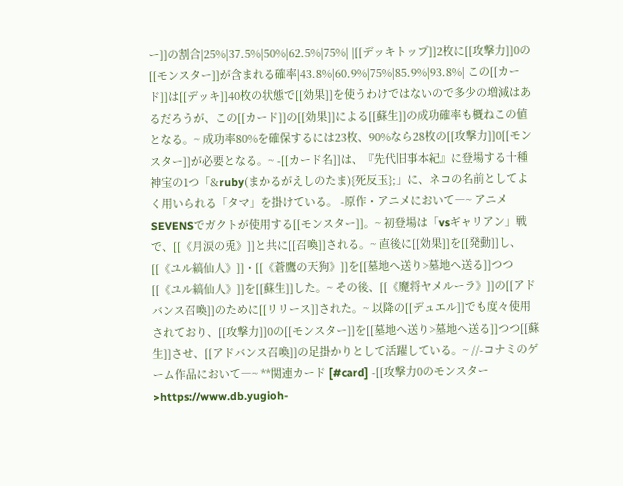ー]]の割合|25%|37.5%|50%|62.5%|75%| |[[デッキトップ]]2枚に[[攻撃力]]0の[[モンスター]]が含まれる確率|43.8%|60.9%|75%|85.9%|93.8%| この[[カード]]は[[デッキ]]40枚の状態で[[効果]]を使うわけではないので多少の増減はあるだろうが、この[[カード]]の[[効果]]による[[蘇生]]の成功確率も概ねこの値となる。~ 成功率80%を確保するには23枚、90%なら28枚の[[攻撃力]]0[[モンスター]]が必要となる。~ -[[カード名]]は、『先代旧事本紀』に登場する十種神宝の1つ「&ruby(まかるがえしのたま){死反玉};」に、ネコの名前としてよく用いられる「タマ」を掛けている。 -原作・アニメにおいて―~ アニメSEVENSでガクトが使用する[[モンスター]]。~ 初登場は「vsギャリアン」戦で、[[《月涙の兎》]]と共に[[召喚]]される。~ 直後に[[効果]]を[[発動]]し、[[《ユル縞仙人》]]・[[《蒼鷹の天狗》]]を[[墓地へ送り>墓地へ送る]]つつ[[《ユル縞仙人》]]を[[蘇生]]した。~ その後、[[《魔将ヤメルーラ》]]の[[アドバンス召喚]]のために[[リリース]]された。~ 以降の[[デュエル]]でも度々使用されており、[[攻撃力]]0の[[モンスター]]を[[墓地へ送り>墓地へ送る]]つつ[[蘇生]]させ、[[アドバンス召喚]]の足掛かりとして活躍している。~ //-コナミのゲーム作品において―~ **関連カード [#card] -[[攻撃力0のモンスター>https://www.db.yugioh-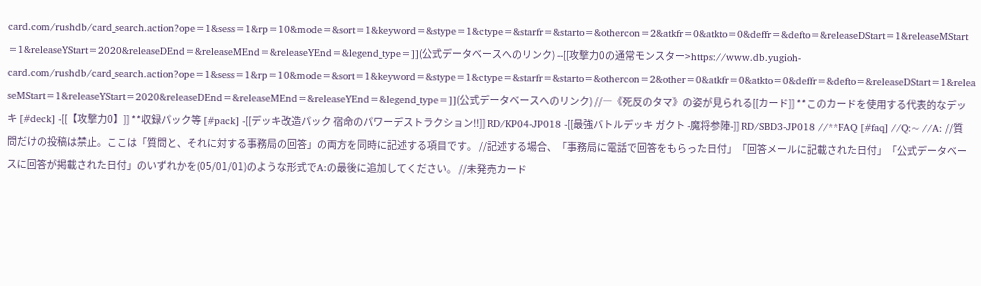card.com/rushdb/card_search.action?ope=1&sess=1&rp=10&mode=&sort=1&keyword=&stype=1&ctype=&starfr=&starto=&othercon=2&atkfr=0&atkto=0&deffr=&defto=&releaseDStart=1&releaseMStart=1&releaseYStart=2020&releaseDEnd=&releaseMEnd=&releaseYEnd=&legend_type=]](公式データベースへのリンク) --[[攻撃力0の通常モンスター>https://www.db.yugioh-card.com/rushdb/card_search.action?ope=1&sess=1&rp=10&mode=&sort=1&keyword=&stype=1&ctype=&starfr=&starto=&othercon=2&other=0&atkfr=0&atkto=0&deffr=&defto=&releaseDStart=1&releaseMStart=1&releaseYStart=2020&releaseDEnd=&releaseMEnd=&releaseYEnd=&legend_type=]](公式データベースへのリンク) //―《死反のタマ》の姿が見られる[[カード]] **このカードを使用する代表的なデッキ [#deck] -[[【攻撃力0】]] **収録パック等 [#pack] -[[デッキ改造パック 宿命のパワーデストラクション!!]] RD/KP04-JP018 -[[最強バトルデッキ ガクト -魔将参陣-]] RD/SBD3-JP018 //**FAQ [#faq] //Q:~ //A: //質問だけの投稿は禁止。ここは「質問と、それに対する事務局の回答」の両方を同時に記述する項目です。 //記述する場合、「事務局に電話で回答をもらった日付」「回答メールに記載された日付」「公式データベースに回答が掲載された日付」のいずれかを(05/01/01)のような形式でA:の最後に追加してください。 //未発売カード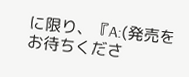に限り、『A:(発売をお待ちくださ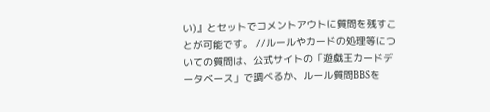い)』とセットでコメントアウトに質問を残すことが可能です。 //ルールやカードの処理等についての質問は、公式サイトの「遊戯王カードデータベース」で調べるか、ルール質問BBSを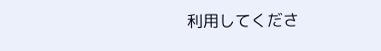利用してくださ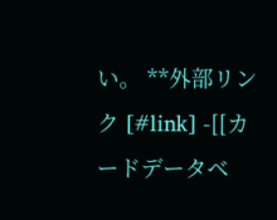い。 **外部リンク [#link] -[[カードデータベ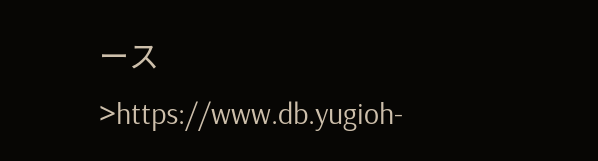ース>https://www.db.yugioh-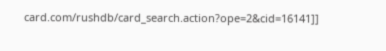card.com/rushdb/card_search.action?ope=2&cid=16141]]